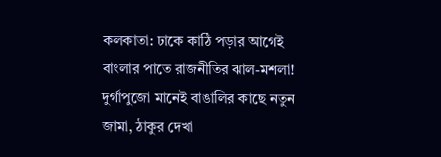কলকাতা: ঢাকে কাঠি পড়ার আগেই বাংলার পাতে রাজনীতির ঝাল-মশলা! দুর্গাপুজো মানেই বাঙালির কাছে নতুন জামা, ঠাকুর দেখা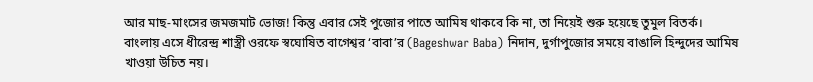আর মাছ-মাংসের জমজমাট ভোজ! কিন্তু এবার সেই পুজোর পাতে আমিষ থাকবে কি না, তা নিয়েই শুরু হয়েছে তুমুল বিতর্ক।
বাংলায় এসে ধীরেন্দ্র শাস্ত্রী ওরফে স্বঘোষিত বাগেশ্বর ‘বাবা’র (Bageshwar Baba) নিদান, দুর্গাপুজোর সময়ে বাঙালি হিন্দুদের আমিষ খাওয়া উচিত নয়।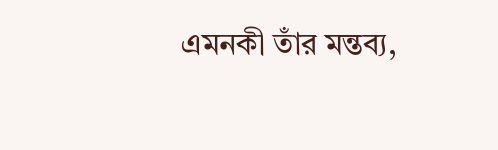এমনকী তাঁর মন্তব্য,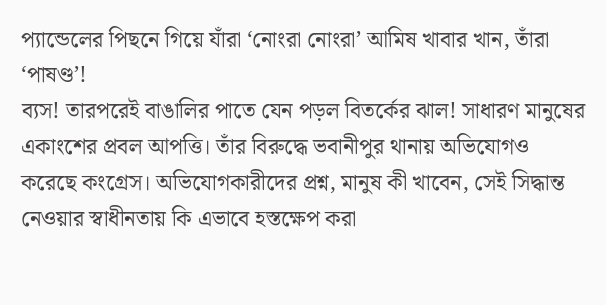প্যান্ডেলের পিছনে গিয়ে যাঁরা ‘নোংরা নোংরা’ আমিষ খাবার খান, তাঁরা ‘পাষণ্ড’!
ব্যস! তারপরেই বাঙালির পাতে যেন পড়ল বিতর্কের ঝাল! সাধারণ মানুষের একাংশের প্রবল আপত্তি। তাঁর বিরুদ্ধে ভবানীপুর থানায় অভিযোগও করেছে কংগ্রেস। অভিযোগকারীদের প্রশ্ন, মানুষ কী খাবেন, সেই সিদ্ধান্ত নেওয়ার স্বাধীনতায় কি এভাবে হস্তক্ষেপ করা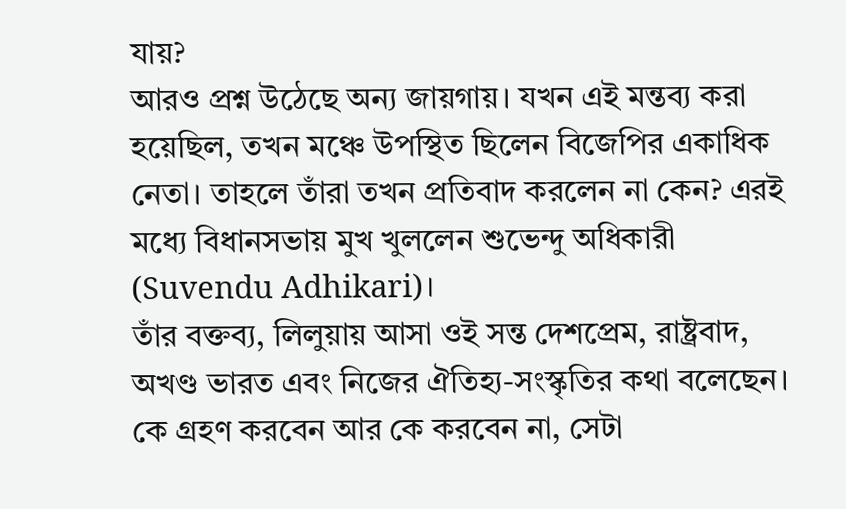যায়?
আরও প্রশ্ন উঠেছে অন্য জায়গায়। যখন এই মন্তব্য করা হয়েছিল, তখন মঞ্চে উপস্থিত ছিলেন বিজেপির একাধিক নেতা। তাহলে তাঁরা তখন প্রতিবাদ করলেন না কেন? এরই মধ্যে বিধানসভায় মুখ খুললেন শুভেন্দু অধিকারী (Suvendu Adhikari)।
তাঁর বক্তব্য, লিলুয়ায় আসা ওই সন্ত দেশপ্রেম, রাষ্ট্রবাদ, অখণ্ড ভারত এবং নিজের ঐতিহ্য-সংস্কৃতির কথা বলেছেন। কে গ্রহণ করবেন আর কে করবেন না, সেটা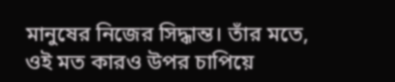মানুষের নিজের সিদ্ধান্ত। তাঁর মতে, ওই মত কারও উপর চাপিয়ে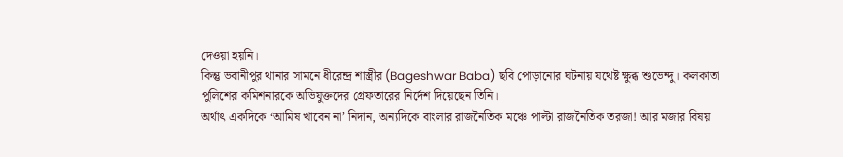দেওয়া হয়নি।
কিন্তু ভবানীপুর থানার সামনে ধীরেন্দ্র শাস্ত্রীর (Bageshwar Baba) ছবি পোড়ানোর ঘটনায় যথেষ্ট ক্ষুব্ধ শুভেন্দু। কলকাতা পুলিশের কমিশনারকে অভিযুক্তদের গ্রেফতারের নির্দেশ দিয়েছেন তিনি।
অর্থাৎ একদিকে ‘আমিষ খাবেন না’ নিদান, অন্যদিকে বাংলার রাজনৈতিক মঞ্চে পাল্টা রাজনৈতিক তরজা! আর মজার বিষয়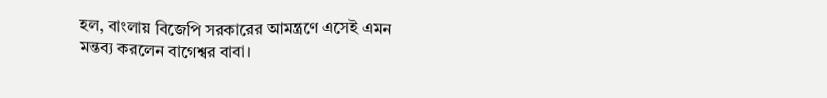হল, বাংলায় বিজেপি সরকারের আমন্ত্রণে এসেই এমন মন্তব্য করলেন বাগেশ্বর বাবা।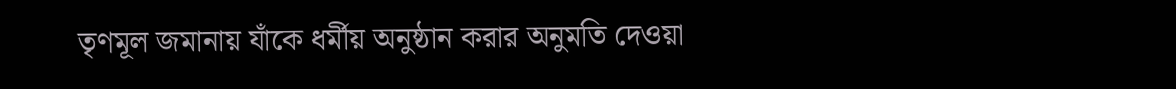তৃণমূল জমানায় যাঁকে ধর্মীয় অনুষ্ঠান করার অনুমতি দেওয়া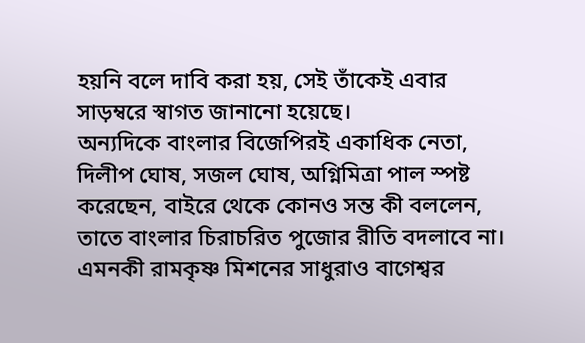হয়নি বলে দাবি করা হয়, সেই তাঁকেই এবার সাড়ম্বরে স্বাগত জানানো হয়েছে।
অন্যদিকে বাংলার বিজেপিরই একাধিক নেতা, দিলীপ ঘোষ, সজল ঘোষ, অগ্নিমিত্রা পাল স্পষ্ট করেছেন, বাইরে থেকে কোনও সন্ত কী বললেন, তাতে বাংলার চিরাচরিত পুজোর রীতি বদলাবে না। এমনকী রামকৃষ্ণ মিশনের সাধুরাও বাগেশ্বর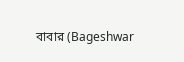বাবার (Bageshwar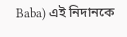Baba) এই নিদানকে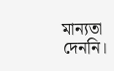মান্যতা দেননি।